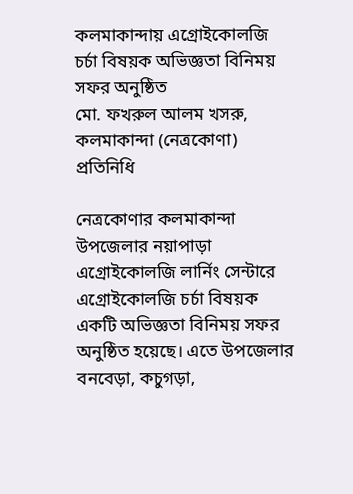কলমাকান্দায় এগ্রোইকোলজি চর্চা বিষয়ক অভিজ্ঞতা বিনিময় সফর অনুষ্ঠিত
মো. ফখরুল আলম খসরু, কলমাকান্দা (নেত্রকোণা) প্রতিনিধি

নেত্রকোণার কলমাকান্দা উপজেলার নয়াপাড়া এগ্রোইকোলজি লার্নিং সেন্টারে এগ্রোইকোলজি চর্চা বিষয়ক একটি অভিজ্ঞতা বিনিময় সফর অনুষ্ঠিত হয়েছে। এতে উপজেলার বনবেড়া, কচুগড়া,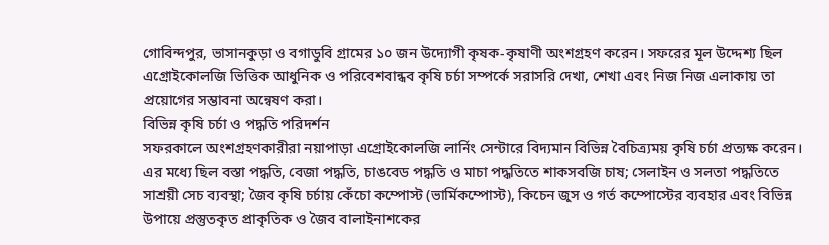গোবিন্দপুর, ভাসানকুড়া ও বগাডুবি গ্রামের ১০ জন উদ্যোগী কৃষক-কৃষাণী অংশগ্রহণ করেন। সফরের মূল উদ্দেশ্য ছিল এগ্রোইকোলজি ভিত্তিক আধুনিক ও পরিবেশবান্ধব কৃষি চর্চা সম্পর্কে সরাসরি দেখা, শেখা এবং নিজ নিজ এলাকায় তা প্রয়োগের সম্ভাবনা অন্বেষণ করা।
বিভিন্ন কৃষি চর্চা ও পদ্ধতি পরিদর্শন
সফরকালে অংশগ্রহণকারীরা নয়াপাড়া এগ্রোইকোলজি লার্নিং সেন্টারে বিদ্যমান বিভিন্ন বৈচিত্র্যময় কৃষি চর্চা প্রত্যক্ষ করেন। এর মধ্যে ছিল বস্তা পদ্ধতি, বেজা পদ্ধতি, চাঙবেড পদ্ধতি ও মাচা পদ্ধতিতে শাকসবজি চাষ; সেলাইন ও সলতা পদ্ধতিতে সাশ্রয়ী সেচ ব্যবস্থা; জৈব কৃষি চর্চায় কেঁচো কম্পোস্ট (ভার্মিকম্পোস্ট), কিচেন জুস ও গর্ত কম্পোস্টের ব্যবহার এবং বিভিন্ন উপায়ে প্রস্তুতকৃত প্রাকৃতিক ও জৈব বালাইনাশকের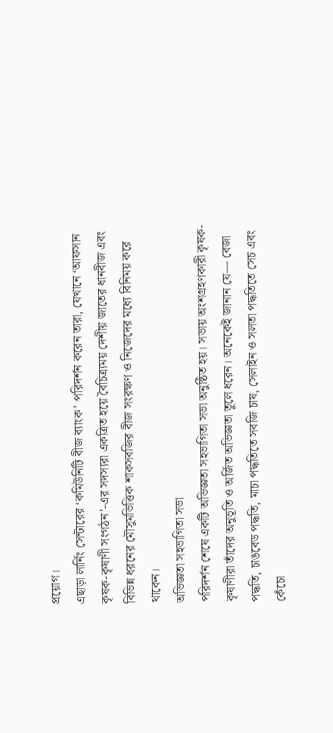প্রয়োগ।
এছাড়া লার্নিং সেন্টারের ‘কমিউনিটি বীজ ব্যাংক’ পরিদর্শন করেন তারা, যেখানে ‘আফসান কৃষক-কৃষাণী সংগঠন’-এর সদস্যরা একত্রিত হয়ে বৈচিত্র্যময় দেশীয় জাতের ধানবীজ এবং বিভিন্ন ধরনের মৌসুমভিত্তিক শাকসবজির বীজ সংরক্ষণ ও নিজেদের মধ্যে বিনিময় করে থাকেন।
অভিজ্ঞতা সহভাগিতা সভা
পরিদর্শন শেষে একটি অভিজ্ঞতা সহভাগিতা সভা অনুষ্ঠিত হয়। সভায় অংশগ্রহণকারী কৃষক-কৃষাণীরা তাঁদের অনুভূতি ও অর্জিত অভিজ্ঞতা তুলে ধরেন। অনেকেই জানান যে— বেজা পদ্ধতি, চাঙবেড পদ্ধতি, মাচা পদ্ধতিতে সবজি চাষ, সেলাইন ও সলতা পদ্ধতিতে সেচ এবং কেঁচো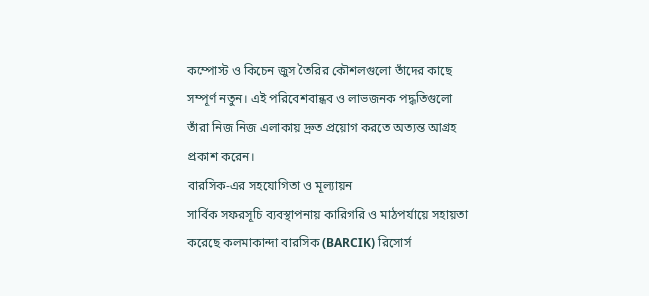কম্পোস্ট ও কিচেন জুস তৈরির কৌশলগুলো তাঁদের কাছে সম্পূর্ণ নতুন। এই পরিবেশবান্ধব ও লাভজনক পদ্ধতিগুলো তাঁরা নিজ নিজ এলাকায় দ্রুত প্রয়োগ করতে অত্যন্ত আগ্রহ প্রকাশ করেন।
বারসিক-এর সহযোগিতা ও মূল্যায়ন
সার্বিক সফরসূচি ব্যবস্থাপনায় কারিগরি ও মাঠপর্যায়ে সহায়তা করেছে কলমাকান্দা বারসিক (BARCIK) রিসোর্স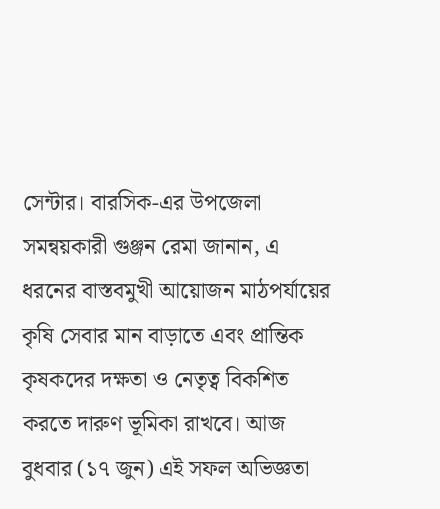সেন্টার। বারসিক-এর উপজেলা সমন্বয়কারী গুঞ্জন রেমা জানান, এ ধরনের বাস্তবমুখী আয়োজন মাঠপর্যায়ের কৃষি সেবার মান বাড়াতে এবং প্রান্তিক কৃষকদের দক্ষতা ও নেতৃত্ব বিকশিত করতে দারুণ ভূমিকা রাখবে। আজ বুধবার (১৭ জুন) এই সফল অভিজ্ঞতা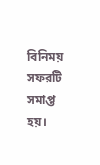বিনিময় সফরটি সমাপ্ত হয়।